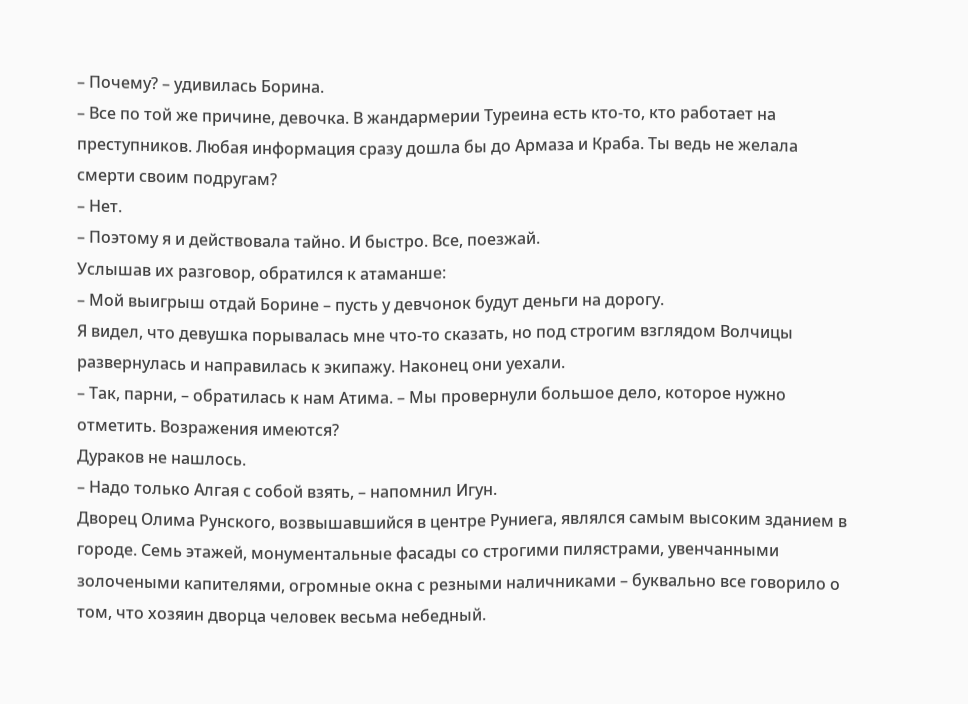– Почему? – удивилась Борина.
– Все по той же причине, девочка. В жандармерии Туреина есть кто-то, кто работает на преступников. Любая информация сразу дошла бы до Армаза и Краба. Ты ведь не желала смерти своим подругам?
– Нет.
– Поэтому я и действовала тайно. И быстро. Все, поезжай.
Услышав их разговор, обратился к атаманше:
– Мой выигрыш отдай Борине – пусть у девчонок будут деньги на дорогу.
Я видел, что девушка порывалась мне что-то сказать, но под строгим взглядом Волчицы развернулась и направилась к экипажу. Наконец они уехали.
– Так, парни, – обратилась к нам Атима. – Мы провернули большое дело, которое нужно отметить. Возражения имеются?
Дураков не нашлось.
– Надо только Алгая с собой взять, – напомнил Игун.
Дворец Олима Рунского, возвышавшийся в центре Руниега, являлся самым высоким зданием в городе. Семь этажей, монументальные фасады со строгими пилястрами, увенчанными золочеными капителями, огромные окна с резными наличниками – буквально все говорило о том, что хозяин дворца человек весьма небедный.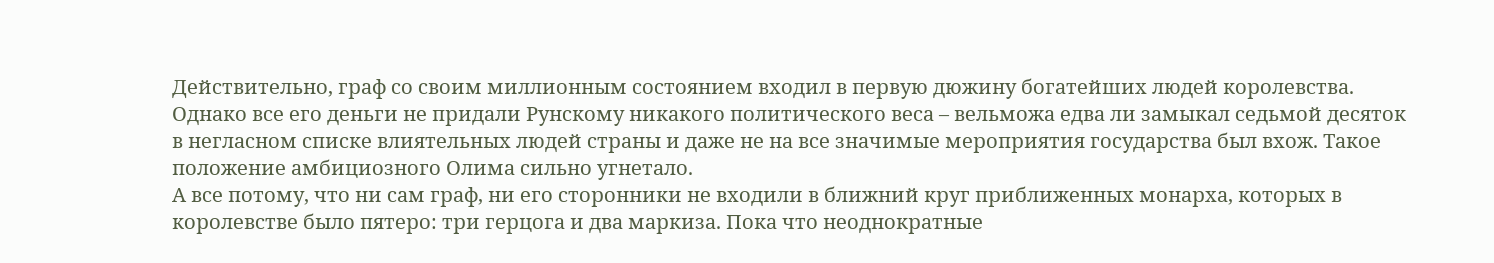Действительно, граф со своим миллионным состоянием входил в первую дюжину богатейших людей королевства. Однако все его деньги не придали Рунскому никакого политического веса – вельможа едва ли замыкал седьмой десяток в негласном списке влиятельных людей страны и даже не на все значимые мероприятия государства был вхож. Такое положение амбициозного Олима сильно угнетало.
А все потому, что ни сам граф, ни его сторонники не входили в ближний круг приближенных монарха, которых в королевстве было пятеро: три герцога и два маркиза. Пока что неоднократные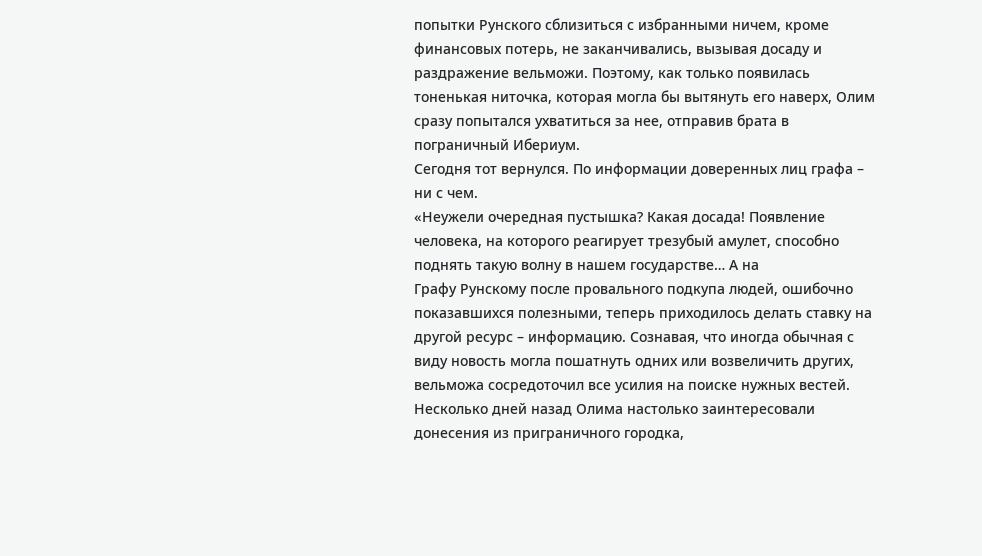попытки Рунского сблизиться с избранными ничем, кроме финансовых потерь, не заканчивались, вызывая досаду и раздражение вельможи. Поэтому, как только появилась тоненькая ниточка, которая могла бы вытянуть его наверх, Олим сразу попытался ухватиться за нее, отправив брата в пограничный Ибериум.
Сегодня тот вернулся. По информации доверенных лиц графа – ни с чем.
«Неужели очередная пустышка? Какая досада! Появление человека, на которого реагирует трезубый амулет, способно поднять такую волну в нашем государстве… А на
Графу Рунскому после провального подкупа людей, ошибочно показавшихся полезными, теперь приходилось делать ставку на другой ресурс – информацию. Сознавая, что иногда обычная с виду новость могла пошатнуть одних или возвеличить других, вельможа сосредоточил все усилия на поиске нужных вестей. Несколько дней назад Олима настолько заинтересовали донесения из приграничного городка,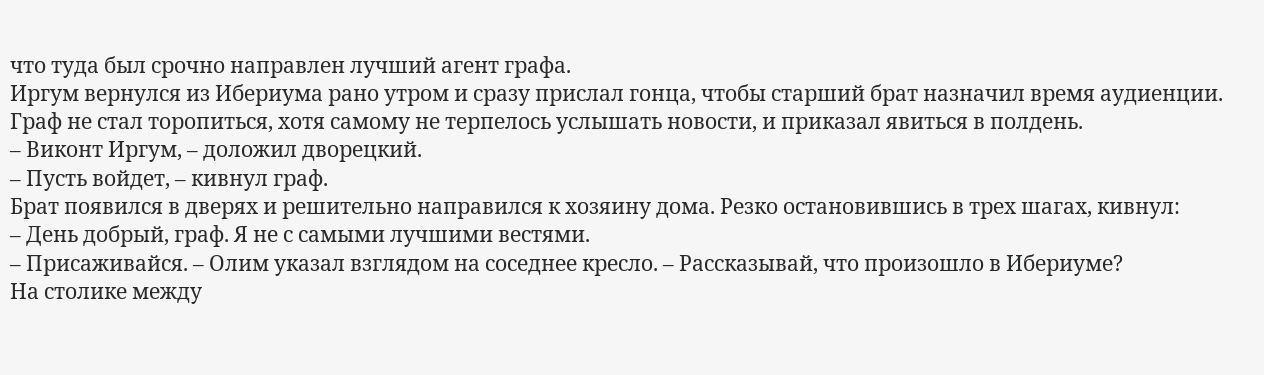что туда был срочно направлен лучший агент графа.
Иргум вернулся из Ибериума рано утром и сразу прислал гонца, чтобы старший брат назначил время аудиенции. Граф не стал торопиться, хотя самому не терпелось услышать новости, и приказал явиться в полдень.
– Виконт Иргум, – доложил дворецкий.
– Пусть войдет, – кивнул граф.
Брат появился в дверях и решительно направился к хозяину дома. Резко остановившись в трех шагах, кивнул:
– День добрый, граф. Я не с самыми лучшими вестями.
– Присаживайся. – Олим указал взглядом на соседнее кресло. – Рассказывай, что произошло в Ибериуме?
На столике между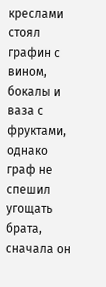креслами стоял графин с вином, бокалы и ваза с фруктами, однако граф не спешил угощать брата, сначала он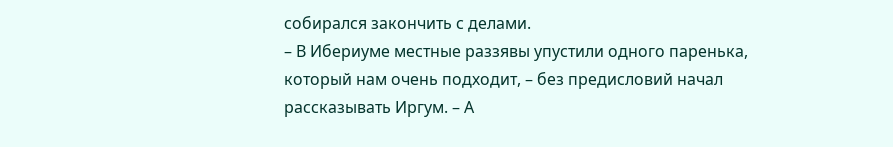собирался закончить с делами.
– В Ибериуме местные раззявы упустили одного паренька, который нам очень подходит, – без предисловий начал рассказывать Иргум. – А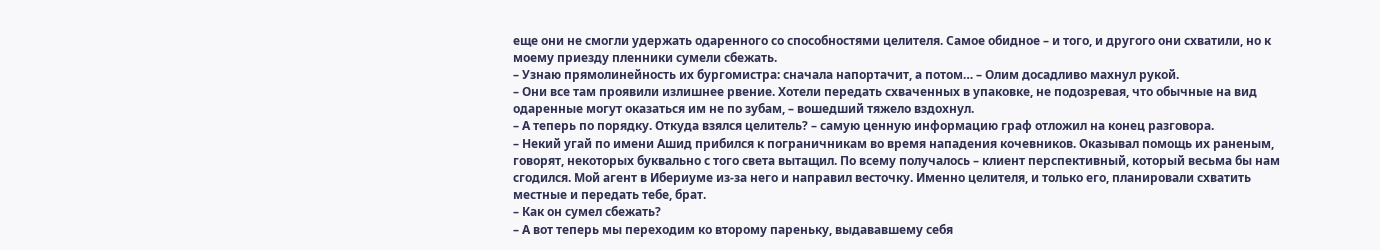еще они не смогли удержать одаренного со способностями целителя. Самое обидное – и того, и другого они схватили, но к моему приезду пленники сумели сбежать.
– Узнаю прямолинейность их бургомистра: сначала напортачит, а потом… – Олим досадливо махнул рукой.
– Они все там проявили излишнее рвение. Хотели передать схваченных в упаковке, не подозревая, что обычные на вид одаренные могут оказаться им не по зубам, – вошедший тяжело вздохнул.
– А теперь по порядку. Откуда взялся целитель? – самую ценную информацию граф отложил на конец разговора.
– Некий угай по имени Ашид прибился к пограничникам во время нападения кочевников. Оказывал помощь их раненым, говорят, некоторых буквально с того света вытащил. По всему получалось – клиент перспективный, который весьма бы нам сгодился. Мой агент в Ибериуме из-за него и направил весточку. Именно целителя, и только его, планировали схватить местные и передать тебе, брат.
– Как он сумел сбежать?
– А вот теперь мы переходим ко второму пареньку, выдававшему себя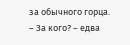за обычного горца.
– За кого? – едва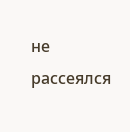не рассеялся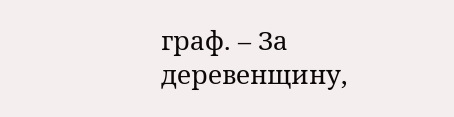граф. – За деревенщину,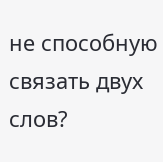не способную связать двух слов?